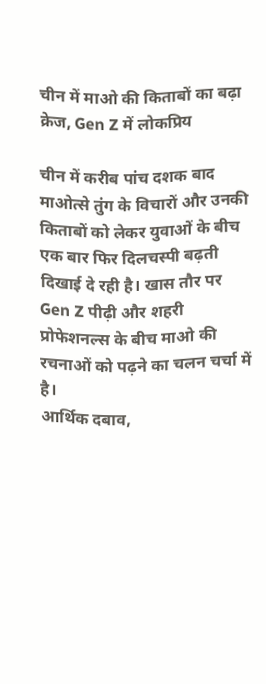चीन में माओ की किताबों का बढ़ा क्रेज, Gen Z में लोकप्रिय

चीन में करीब पांच दशक बाद माओत्से तुंग के विचारों और उनकी किताबों को लेकर युवाओं के बीच एक बार फिर दिलचस्पी बढ़ती दिखाई दे रही है। खास तौर पर Gen Z पीढ़ी और शहरी प्रोफेशनल्स के बीच माओ की रचनाओं को पढ़ने का चलन चर्चा में है।
आर्थिक दबाव,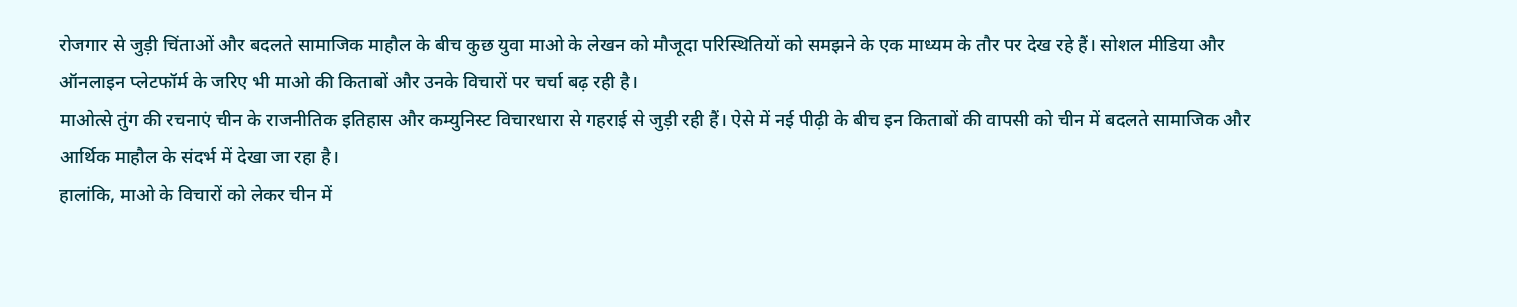रोजगार से जुड़ी चिंताओं और बदलते सामाजिक माहौल के बीच कुछ युवा माओ के लेखन को मौजूदा परिस्थितियों को समझने के एक माध्यम के तौर पर देख रहे हैं। सोशल मीडिया और ऑनलाइन प्लेटफॉर्म के जरिए भी माओ की किताबों और उनके विचारों पर चर्चा बढ़ रही है।
माओत्से तुंग की रचनाएं चीन के राजनीतिक इतिहास और कम्युनिस्ट विचारधारा से गहराई से जुड़ी रही हैं। ऐसे में नई पीढ़ी के बीच इन किताबों की वापसी को चीन में बदलते सामाजिक और आर्थिक माहौल के संदर्भ में देखा जा रहा है।
हालांकि, माओ के विचारों को लेकर चीन में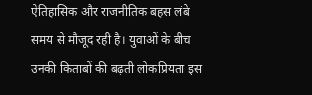ऐतिहासिक और राजनीतिक बहस लंबे समय से मौजूद रही है। युवाओं के बीच उनकी किताबों की बढ़ती लोकप्रियता इस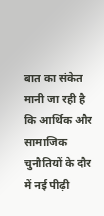बात का संकेत मानी जा रही है कि आर्थिक और सामाजिक चुनौतियों के दौर में नई पीढ़ी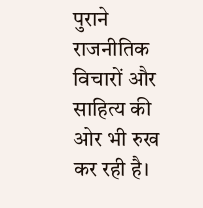पुराने राजनीतिक विचारों और साहित्य की ओर भी रुख कर रही है।